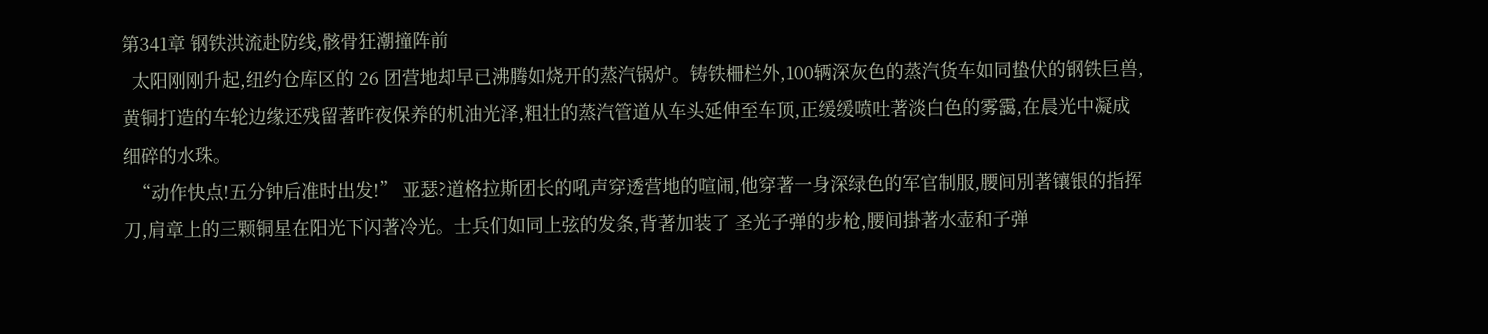第341章 钢铁洪流赴防线,骸骨狂潮撞阵前
  太阳刚刚升起,纽约仓库区的 26 团营地却早已沸腾如烧开的蒸汽锅炉。铸铁柵栏外,100辆深灰色的蒸汽货车如同蛰伏的钢铁巨兽,黄铜打造的车轮边缘还残留著昨夜保养的机油光泽,粗壮的蒸汽管道从车头延伸至车顶,正缓缓喷吐著淡白色的雾靄,在晨光中凝成细碎的水珠。
  “动作快点!五分钟后准时出发!” 亚瑟?道格拉斯团长的吼声穿透营地的喧闹,他穿著一身深绿色的军官制服,腰间別著镶银的指挥刀,肩章上的三颗铜星在阳光下闪著冷光。士兵们如同上弦的发条,背著加装了 圣光子弹的步枪,腰间掛著水壶和子弹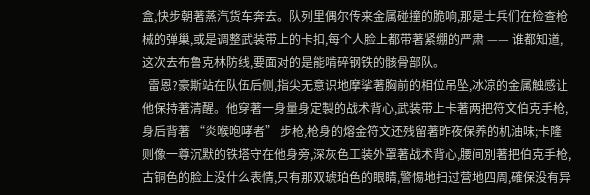盒,快步朝著蒸汽货车奔去。队列里偶尔传来金属碰撞的脆响,那是士兵们在检查枪械的弹巢,或是调整武装带上的卡扣,每个人脸上都带著紧绷的严肃 —— 谁都知道,这次去布鲁克林防线,要面对的是能啃碎钢铁的骸骨部队。
  雷恩?豪斯站在队伍后侧,指尖无意识地摩挲著胸前的相位吊坠,冰凉的金属触感让他保持著清醒。他穿著一身量身定製的战术背心,武装带上卡著两把符文伯克手枪,身后背著 “炎喉咆哮者” 步枪,枪身的熔金符文还残留著昨夜保养的机油味;卡隆则像一尊沉默的铁塔守在他身旁,深灰色工装外罩著战术背心,腰间別著把伯克手枪,古铜色的脸上没什么表情,只有那双琥珀色的眼睛,警惕地扫过营地四周,確保没有异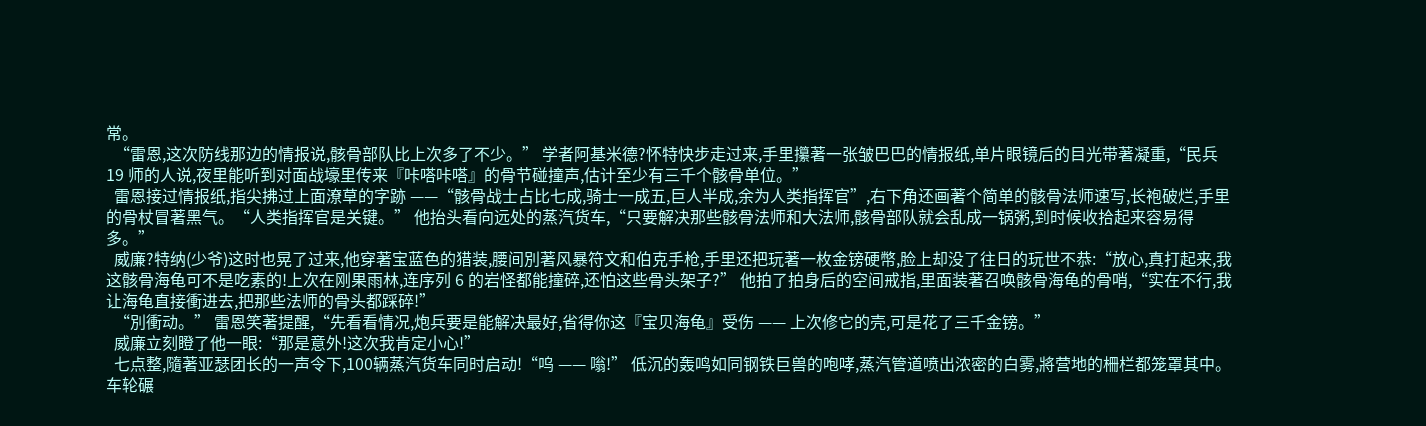常。
  “雷恩,这次防线那边的情报说,骸骨部队比上次多了不少。” 学者阿基米德?怀特快步走过来,手里攥著一张皱巴巴的情报纸,单片眼镜后的目光带著凝重,“民兵 19 师的人说,夜里能听到对面战壕里传来『咔嗒咔嗒』的骨节碰撞声,估计至少有三千个骸骨单位。”
  雷恩接过情报纸,指尖拂过上面潦草的字跡 ——“骸骨战士占比七成,骑士一成五,巨人半成,余为人类指挥官”,右下角还画著个简单的骸骨法师速写,长袍破烂,手里的骨杖冒著黑气。“人类指挥官是关键。” 他抬头看向远处的蒸汽货车,“只要解决那些骸骨法师和大法师,骸骨部队就会乱成一锅粥,到时候收拾起来容易得多。”
  威廉?特纳(少爷)这时也晃了过来,他穿著宝蓝色的猎装,腰间別著风暴符文和伯克手枪,手里还把玩著一枚金镑硬幣,脸上却没了往日的玩世不恭:“放心,真打起来,我这骸骨海龟可不是吃素的!上次在刚果雨林,连序列 6 的岩怪都能撞碎,还怕这些骨头架子?” 他拍了拍身后的空间戒指,里面装著召唤骸骨海龟的骨哨,“实在不行,我让海龟直接衝进去,把那些法师的骨头都踩碎!”
  “別衝动。” 雷恩笑著提醒,“先看看情况,炮兵要是能解决最好,省得你这『宝贝海龟』受伤 —— 上次修它的壳,可是花了三千金镑。”
  威廉立刻瞪了他一眼:“那是意外!这次我肯定小心!”
  七点整,隨著亚瑟团长的一声令下,100辆蒸汽货车同时启动!“呜 —— 嗡!” 低沉的轰鸣如同钢铁巨兽的咆哮,蒸汽管道喷出浓密的白雾,將营地的柵栏都笼罩其中。车轮碾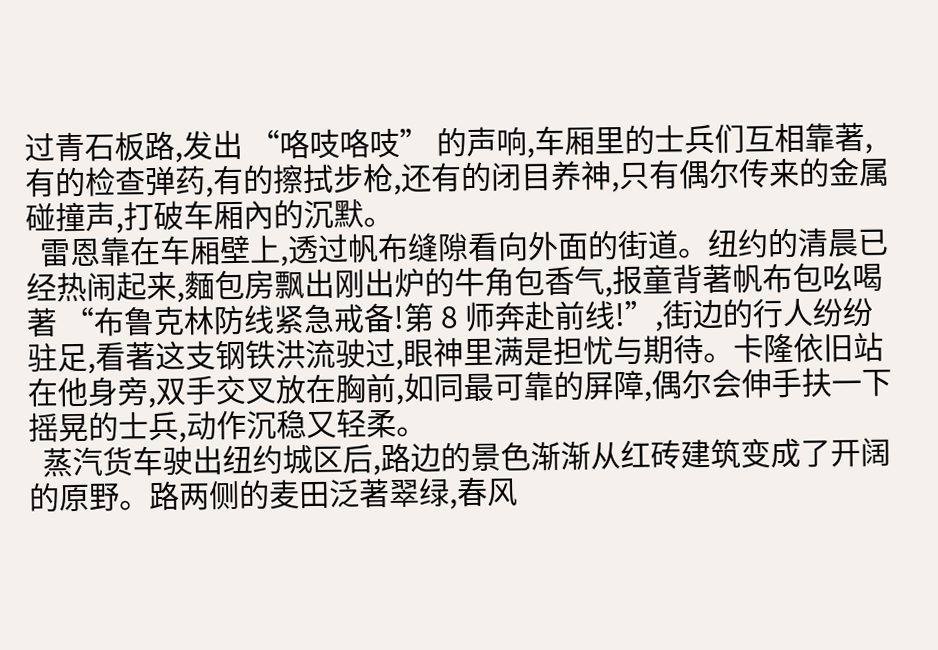过青石板路,发出 “咯吱咯吱” 的声响,车厢里的士兵们互相靠著,有的检查弹药,有的擦拭步枪,还有的闭目养神,只有偶尔传来的金属碰撞声,打破车厢內的沉默。
  雷恩靠在车厢壁上,透过帆布缝隙看向外面的街道。纽约的清晨已经热闹起来,麵包房飘出刚出炉的牛角包香气,报童背著帆布包吆喝著 “布鲁克林防线紧急戒备!第 8 师奔赴前线!”,街边的行人纷纷驻足,看著这支钢铁洪流驶过,眼神里满是担忧与期待。卡隆依旧站在他身旁,双手交叉放在胸前,如同最可靠的屏障,偶尔会伸手扶一下摇晃的士兵,动作沉稳又轻柔。
  蒸汽货车驶出纽约城区后,路边的景色渐渐从红砖建筑变成了开阔的原野。路两侧的麦田泛著翠绿,春风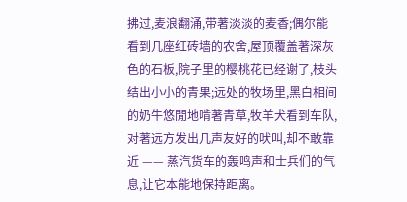拂过,麦浪翻涌,带著淡淡的麦香;偶尔能看到几座红砖墙的农舍,屋顶覆盖著深灰色的石板,院子里的樱桃花已经谢了,枝头结出小小的青果;远处的牧场里,黑白相间的奶牛悠閒地啃著青草,牧羊犬看到车队,对著远方发出几声友好的吠叫,却不敢靠近 —— 蒸汽货车的轰鸣声和士兵们的气息,让它本能地保持距离。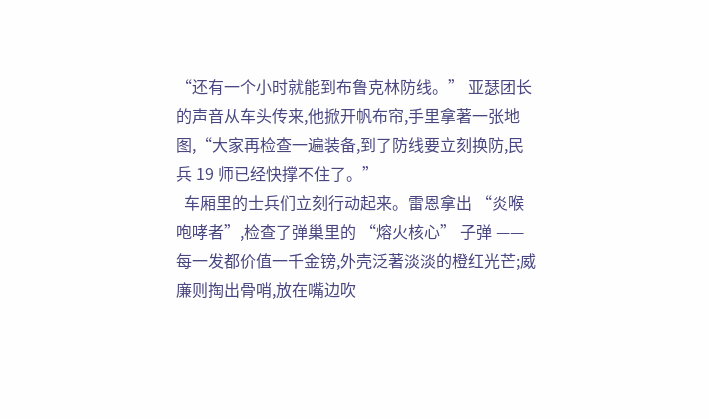“还有一个小时就能到布鲁克林防线。” 亚瑟团长的声音从车头传来,他掀开帆布帘,手里拿著一张地图,“大家再检查一遍装备,到了防线要立刻换防,民兵 19 师已经快撑不住了。”
  车厢里的士兵们立刻行动起来。雷恩拿出 “炎喉咆哮者”,检查了弹巢里的 “熔火核心” 子弹 —— 每一发都价值一千金镑,外壳泛著淡淡的橙红光芒;威廉则掏出骨哨,放在嘴边吹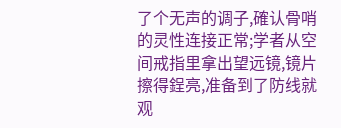了个无声的调子,確认骨哨的灵性连接正常;学者从空间戒指里拿出望远镜,镜片擦得鋥亮,准备到了防线就观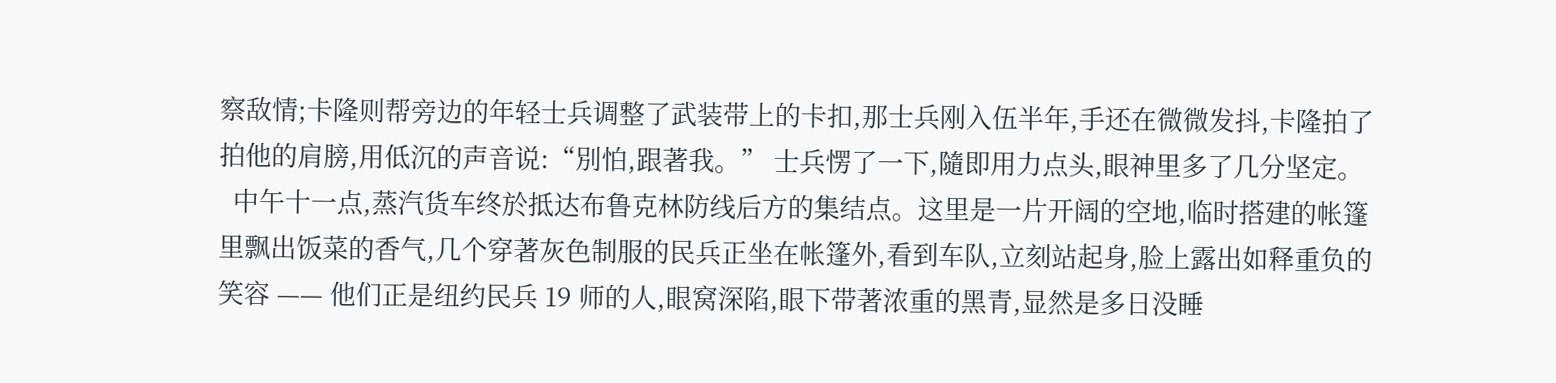察敌情;卡隆则帮旁边的年轻士兵调整了武装带上的卡扣,那士兵刚入伍半年,手还在微微发抖,卡隆拍了拍他的肩膀,用低沉的声音说:“別怕,跟著我。” 士兵愣了一下,隨即用力点头,眼神里多了几分坚定。
  中午十一点,蒸汽货车终於抵达布鲁克林防线后方的集结点。这里是一片开阔的空地,临时搭建的帐篷里飘出饭菜的香气,几个穿著灰色制服的民兵正坐在帐篷外,看到车队,立刻站起身,脸上露出如释重负的笑容 —— 他们正是纽约民兵 19 师的人,眼窝深陷,眼下带著浓重的黑青,显然是多日没睡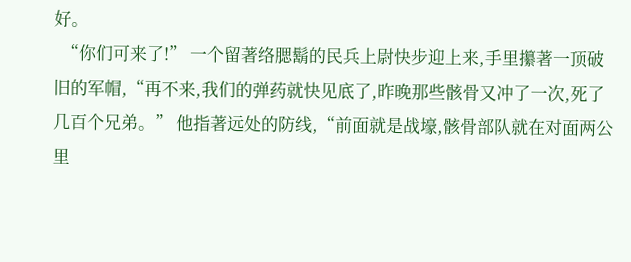好。
  “你们可来了!” 一个留著络腮鬍的民兵上尉快步迎上来,手里攥著一顶破旧的军帽,“再不来,我们的弹药就快见底了,昨晚那些骸骨又冲了一次,死了几百个兄弟。” 他指著远处的防线,“前面就是战壕,骸骨部队就在对面两公里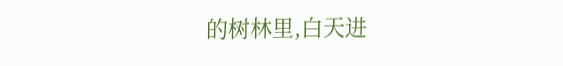的树林里,白天进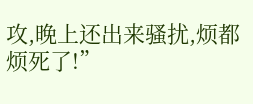攻,晚上还出来骚扰,烦都烦死了!”